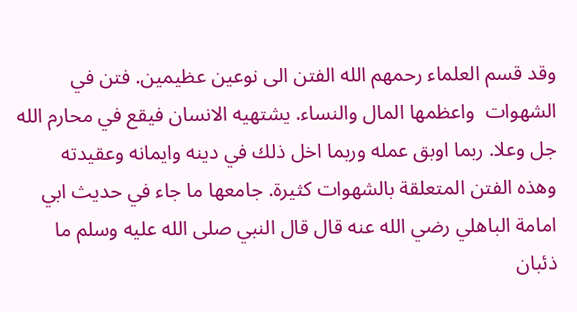وقد قسم العلماء رحمهم الله الفتن الى نوعين عظيمين. فتن في الشهوات  واعظمها المال والنساء. يشتهيه الانسان فيقع في محارم الله جل وعلا. ربما اوبق عمله وربما اخل ذلك في دينه وايمانه وعقيدته
وهذه الفتن المتعلقة بالشهوات كثيرة. جامعها ما جاء في حديث ابي امامة الباهلي رضي الله عنه قال قال النبي صلى الله عليه وسلم ما ذئبان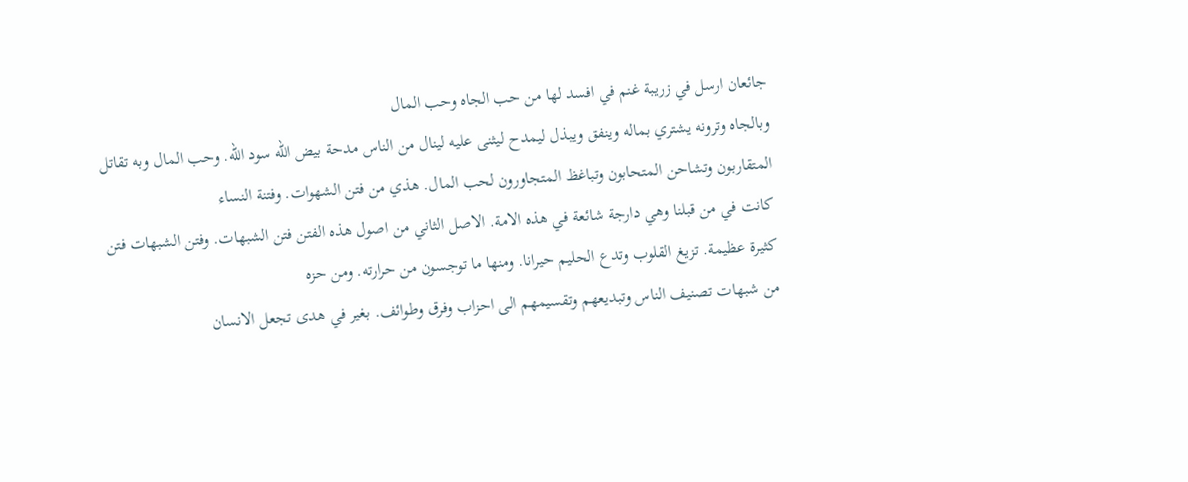جائعان ارسل في زريبة غنم في افسد لها من حب الجاه وحب المال
وبالجاه وترونه يشتري بماله وينفق ويبذل ليمدح ليثنى عليه لينال من الناس مدحة بيض الله سود الله. وحب المال وبه تقاتل المتقاربون وتشاحن المتحابون وتباغظ المتجاورون لحب المال. هذي من فتن الشهوات. وفتنة النساء
كانت في من قبلنا وهي دارجة شائعة في هذه الامة. الاصل الثاني من اصول هذه الفتن فتن الشبهات. وفتن الشبهات فتن كثيرة عظيمة. تزيغ القلوب وتدع الحليم حيرانا. ومنها ما توجسون من حرارته. ومن حزه
من شبهات تصنيف الناس وتبديعهم وتقسيمهم الى احزاب وفرق وطوائف. بغير في هدى تجعل الانسان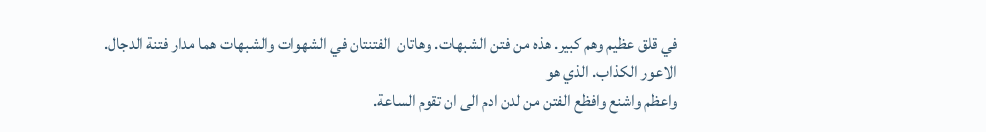في قلق عظيم وهم كبير. هذه من فتن الشبهات. وهاتان  الفتنتان في الشهوات والشبهات هما مدار فتنة الدجال. الاعور الكذاب. الذي هو
واعظم واشنع وافظع الفتن من لدن ادم الى ان تقوم الساعة.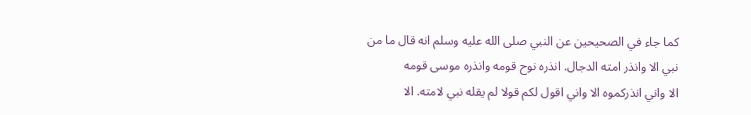كما جاء في الصحيحين عن النبي صلى الله عليه وسلم انه قال ما من نبي الا وانذر امته الدجال. انذره نوح قومه وانذره موسى قومه
الا واني انذركموه الا واني اقول لكم قولا لم يقله نبي لامته. الا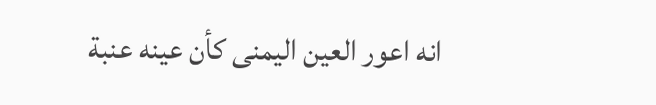انه اعور العين اليمنى كأن عينه عنبة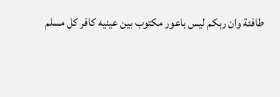طافئة وان ربكم ليس باعور مكتوب بين عينيه كافر كل مسلم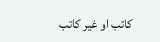كاتب او غير كاتب